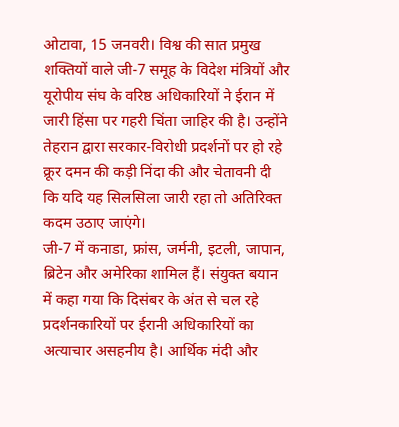ओटावा, 15 जनवरी। विश्व की सात प्रमुख शक्तियों वाले जी-7 समूह के विदेश मंत्रियों और यूरोपीय संघ के वरिष्ठ अधिकारियों ने ईरान में जारी हिंसा पर गहरी चिंता जाहिर की है। उन्होंने तेहरान द्वारा सरकार-विरोधी प्रदर्शनों पर हो रहे क्रूर दमन की कड़ी निंदा की और चेतावनी दी कि यदि यह सिलसिला जारी रहा तो अतिरिक्त कदम उठाए जाएंगे।
जी-7 में कनाडा, फ्रांस, जर्मनी, इटली, जापान, ब्रिटेन और अमेरिका शामिल हैं। संयुक्त बयान में कहा गया कि दिसंबर के अंत से चल रहे प्रदर्शनकारियों पर ईरानी अधिकारियों का अत्याचार असहनीय है। आर्थिक मंदी और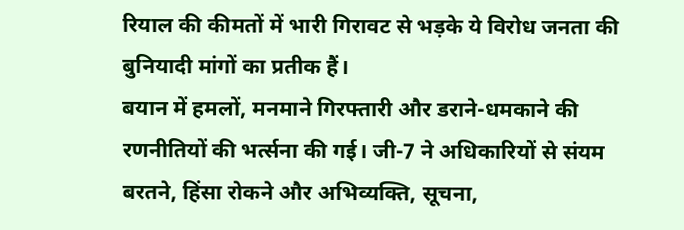रियाल की कीमतों में भारी गिरावट से भड़के ये विरोध जनता की बुनियादी मांगों का प्रतीक हैं।
बयान में हमलों, मनमाने गिरफ्तारी और डराने-धमकाने की रणनीतियों की भर्त्सना की गई। जी-7 ने अधिकारियों से संयम बरतने, हिंसा रोकने और अभिव्यक्ति, सूचना,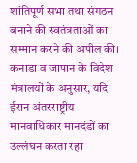शांतिपूर्ण सभा तथा संगठन बनाने की स्वतंत्रताओं का सम्मान करने की अपील की।
कनाडा व जापान के विदेश मंत्रालयों के अनुसार, यदि ईरान अंतरराष्ट्रीय मानवाधिकार मानदंडों का उल्लंघन करता रहा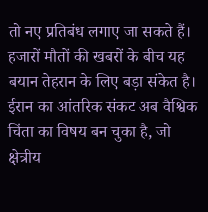तो नए प्रतिबंध लगाए जा सकते हैं। हजारों मौतों की खबरों के बीच यह बयान तेहरान के लिए बड़ा संकेत है।
ईरान का आंतरिक संकट अब वैश्विक चिंता का विषय बन चुका है, जो क्षेत्रीय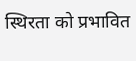स्थिरता को प्रभावित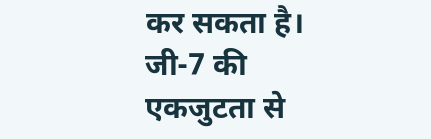कर सकता है। जी-7 की एकजुटता से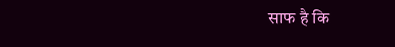साफ है कि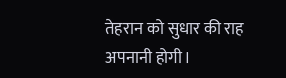तेहरान को सुधार की राह अपनानी होगी।